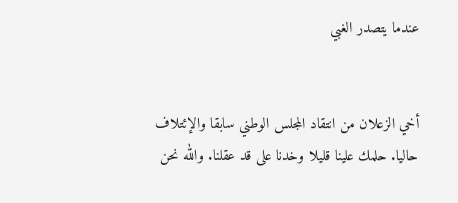عندما يتصدر الغبي


أخي الزعلان من انتقاد المجلس الوطني سابقا والإئتلاف حاليا. حلمك علينا قليلا وخدنا على قد عقلنا. والله نحن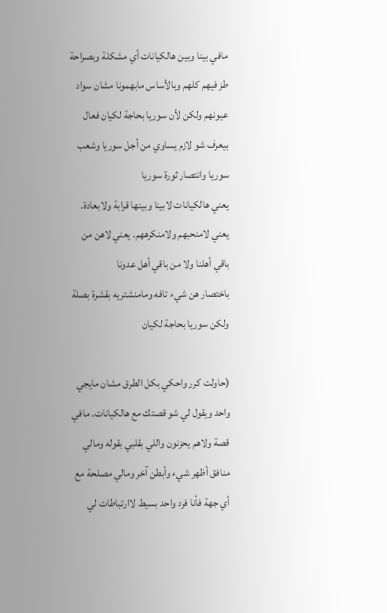مافي بينا وبين هالكيانات أي مشكلة وبصراحة طز فيهم كلهم وبالأساس مابهمونا مشان سواد عيونهم ولكن لأن سوريا بحاجة لكيان فعال بيعرف شو لازم يساوي من أجل سوريا وشعب سوريا وانتصار ثورة سوريا
يعني هالكيانات لابينا وبينها قرابة ولابعادة. يعني لامنحبهم ولامنكرههم. يعني لاهن من باقي أهلنا ولا من باقي أهل عدونا
باختصار هن شيء تافه ومامنشتريه بقشرة بصلة ولكن سوريا بحاجة لكيان

(حاولت كرر واحكي بكل الطرق مشان مايجي واحد ويقول لي شو قصتك مع هالكيانات. مافي قصة ولاهم يحزنون واللي بقلبي بقوله ومالي منافق أظهر شيء وأبطن آخر ومالي مصلحة مع أي جهة فأنا فرد واحد بسيط لاارتباطات لي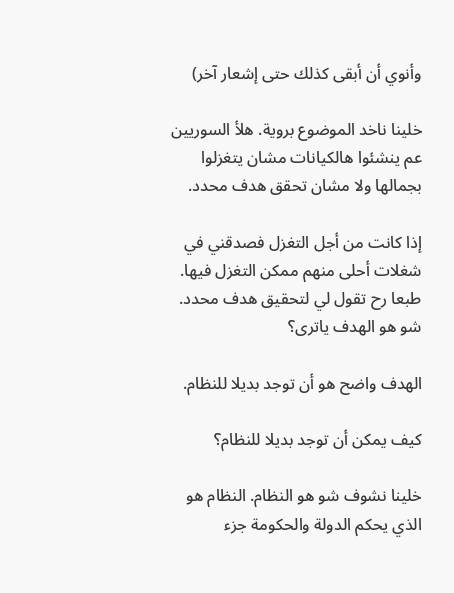وأنوي أن أبقى كذلك حتى إشعار آخر)

خلينا ناخد الموضوع بروية. هلأ السوريين عم ينشئوا هالكيانات مشان يتغزلوا بجمالها ولا مشان تحقق هدف محدد.

إذا كانت من أجل التغزل فصدقني في شغلات أحلى منهم ممكن التغزل فيها.
طبعا رح تقول لي لتحقيق هدف محدد.
شو هو الهدف ياترى؟

الهدف واضح هو أن توجد بديلا للنظام.

كيف يمكن أن توجد بديلا للنظام؟

خلينا نشوف شو هو النظام. النظام هو الذي يحكم الدولة والحكومة جزء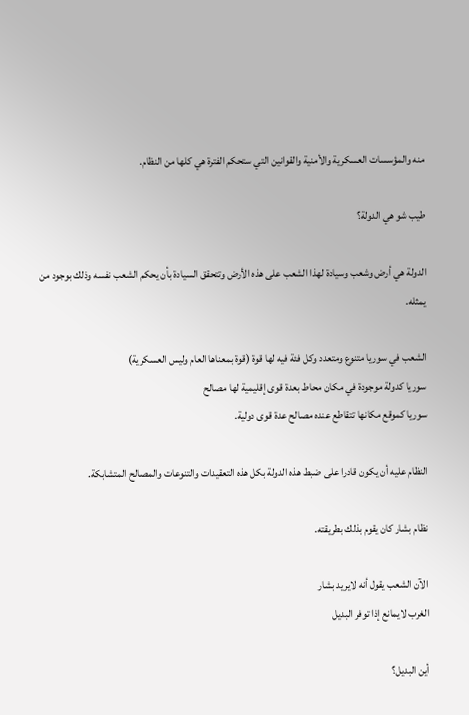منه والمؤسسات العسكرية والأمنية والقوانين التي ستحكم الفترة هي كلها من النظام.

طيب شو هي الدولة؟

الدولة هي أرض وشعب وسيادة لهذا الشعب على هذه الأرض وتتحقق السيادة بأن يحكم الشعب نفسه وذلك بوجود من يمثله.

الشعب في سوريا متنوع ومتعدد وكل فئة فيه لها قوة (قوة بمعناها العام وليس العسكرية)
سوريا كدولة موجودة في مكان محاط بعدة قوى إقليمية لها مصالح
سوريا كموقع مكانها تتقاطع عنده مصالح عدة قوى دولية.

النظام عليه أن يكون قادرا على ضبط هذه الدولة بكل هذه التعقيدات والتنوعات والمصالح المتشابكة.

نظام بشار كان يقوم بذلك بطريقته.

الآن الشعب يقول أنه لايريد بشار
الغرب لايمانع إذا توفر البديل

أين البديل؟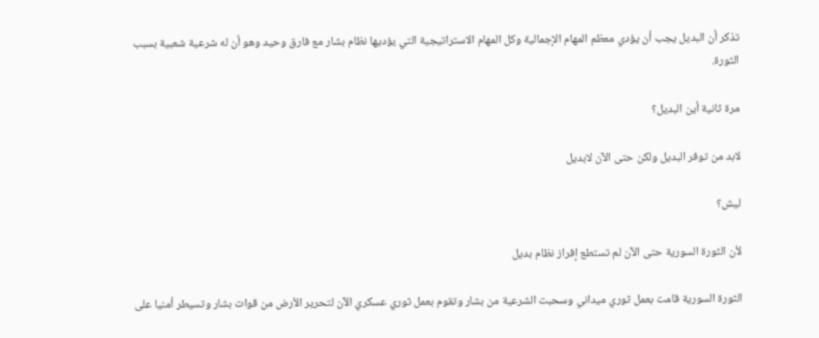تذكر أن البديل يجب أن يؤدي معظم المهام الإجمالية وكل المهام الاستراتيجية التي يؤديها نظام بشار مع فارق وحيد وهو أن له شرعية شعبية بسبب الثورة.

مرة ثانية أين البديل؟

لابد من توفر البديل ولكن حتى الآن لابديل

ليش؟

لأن الثورة السورية حتى الآن لم تستطع إفراز نظام بديل

الثورة السورية قامت بعمل ثوري ميداني وسحبت الشرعية من بشار وتقوم بعمل ثوري عسكري الآن لتحرير الأرض من قوات بشار وتسيطر أمنيا على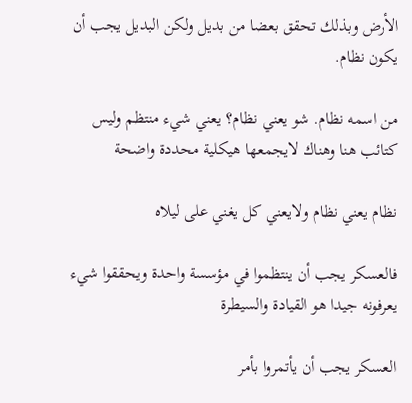الأرض وبذلك تحقق بعضا من بديل ولكن البديل يجب أن يكون نظام.

من اسمه نظام. شو يعني نظام؟ يعني شيء منتظم وليس كتائب هنا وهناك لايجمعها هيكلية محددة واضحة

نظام يعني نظام ولايعني كل يغني على ليلاه

فالعسكر يجب أن ينتظموا في مؤسسة واحدة ويحققوا شيء يعرفونه جيدا هو القيادة والسيطرة

العسكر يجب أن يأتمروا بأمر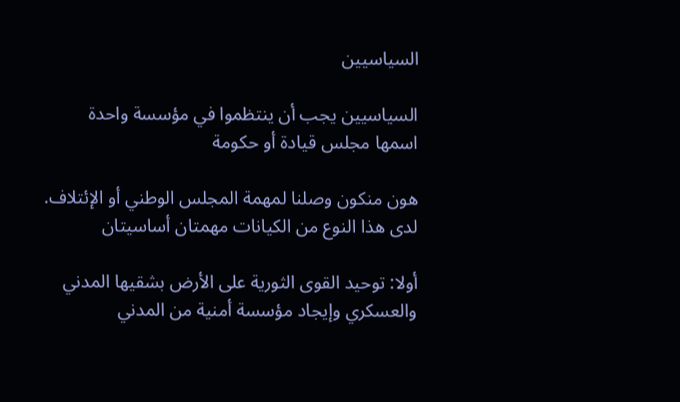السياسيين

السياسيين يجب أن ينتظموا في مؤسسة واحدة اسمها مجلس قيادة أو حكومة

هون منكون وصلنا لمهمة المجلس الوطني أو الإئتلاف. لدى هذا النوع من الكيانات مهمتان أساسيتان

أولا: توحيد القوى الثورية على الأرض بشقيها المدني والعسكري وإيجاد مؤسسة أمنية من المدني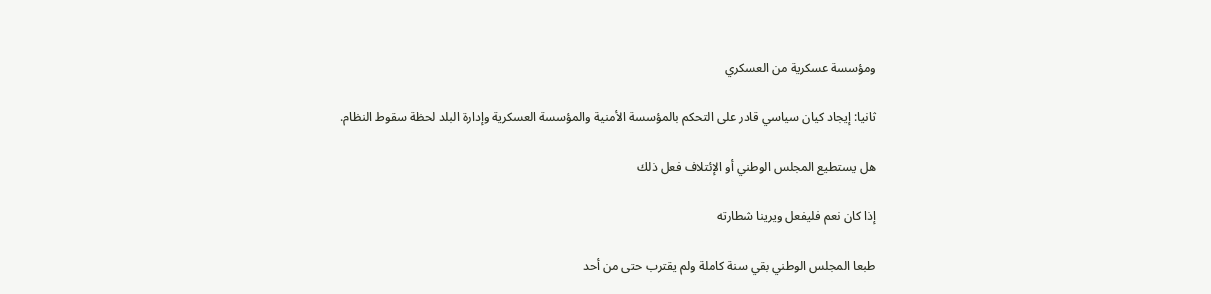ومؤسسة عسكرية من العسكري

ثانيا: إيجاد كيان سياسي قادر على التحكم بالمؤسسة الأمنية والمؤسسة العسكرية وإدارة البلد لحظة سقوط النظام.

هل يستطيع المجلس الوطني أو الإئتلاف فعل ذلك

إذا كان نعم فليفعل ويرينا شطارته

طبعا المجلس الوطني بقي سنة كاملة ولم يقترب حتى من أحد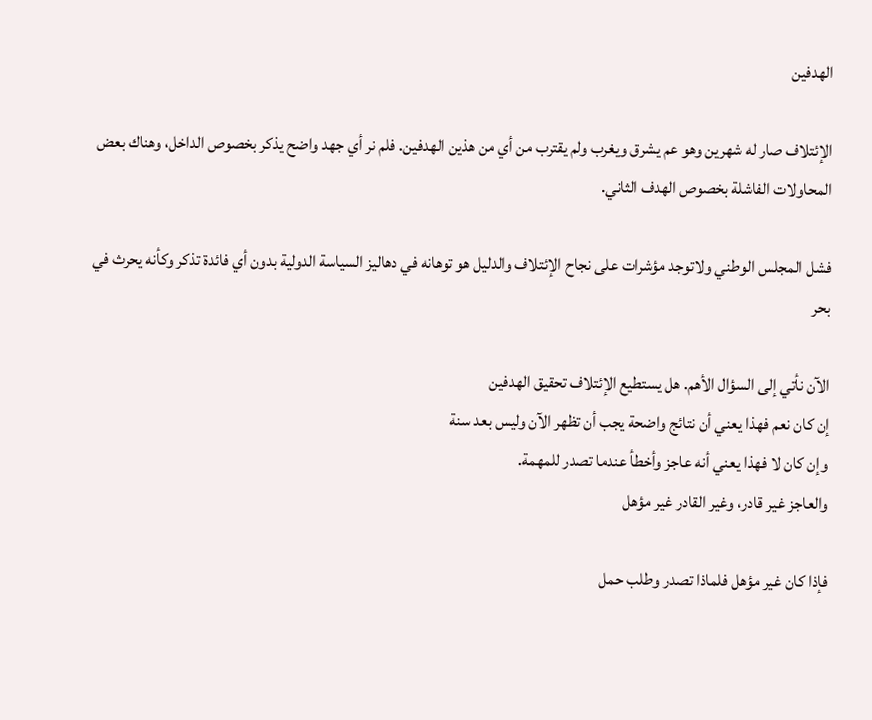الهدفين

الإئتلاف صار له شهرين وهو عم يشرق ويغرب ولم يقترب من أي من هذين الهدفين. فلم نر أي جهد واضح يذكر بخصوص الداخل، وهناك بعض المحاولات الفاشلة بخصوص الهدف الثاني.

فشل المجلس الوطني ولاتوجد مؤشرات على نجاح الإئتلاف والدليل هو توهانه في دهاليز السياسة الدولية بدون أي فائدة تذكر وكأنه يحرث في بحر

الآن نأتي إلى السؤال الأهم. هل يستطيع الإئتلاف تحقيق الهدفين
إن كان نعم فهذا يعني أن نتائج واضحة يجب أن تظهر الآن وليس بعد سنة
وإن كان لا فهذا يعني أنه عاجز وأخطأ عندما تصدر للمهمة.
والعاجز غير قادر، وغير القادر غير مؤهل

فإذا كان غير مؤهل فلماذا تصدر وطلب حمل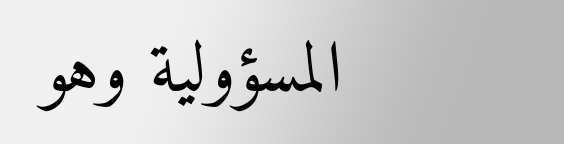المسؤولية وهو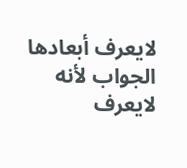لايعرف أبعادها
الجواب لأنه لايعرف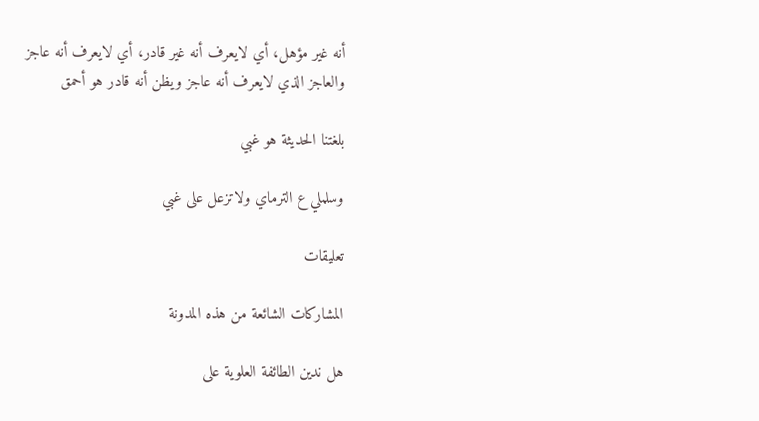أنه غير مؤهل، أي لايعرف أنه غير قادر، أي لايعرف أنه عاجز
والعاجز الذي لايعرف أنه عاجز ويظن أنه قادر هو أحمق

بلغتنا الحديثة هو غبي

وسلملي ع الترماي ولاتزعل على غبي

تعليقات

المشاركات الشائعة من هذه المدونة

هل ندين الطائفة العلوية على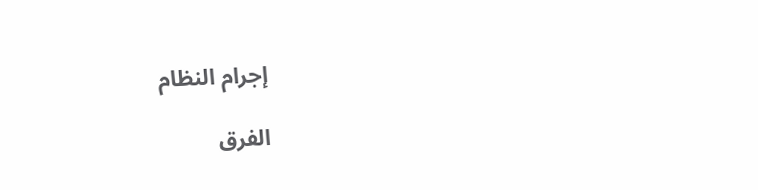إجرام النظام

الفرق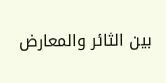بين الثائر والمعارض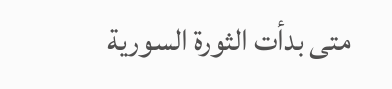متى بدأت الثورة السورية